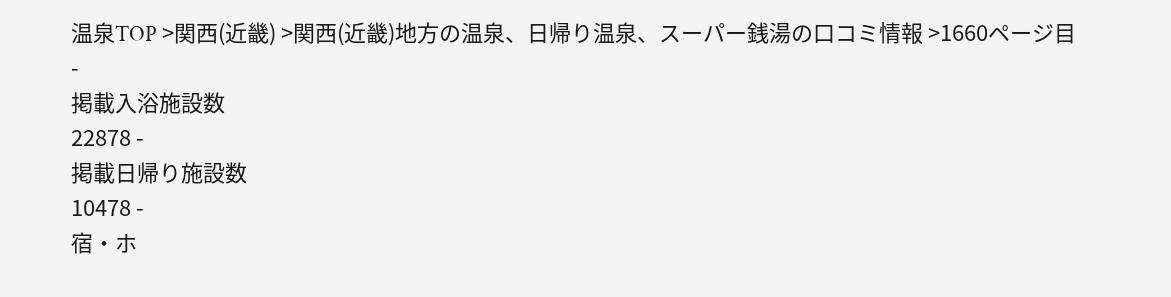温泉TOP >関西(近畿) >関西(近畿)地方の温泉、日帰り温泉、スーパー銭湯の口コミ情報 >1660ページ目
-
掲載入浴施設数
22878 -
掲載日帰り施設数
10478 -
宿・ホ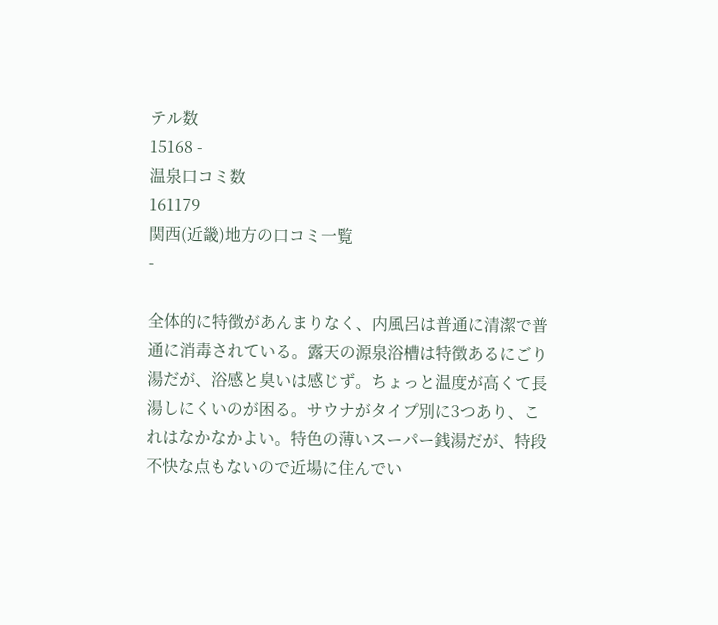テル数
15168 -
温泉口コミ数
161179
関西(近畿)地方の口コミ一覧
-

全体的に特徴があんまりなく、内風呂は普通に清潔で普通に消毒されている。露天の源泉浴槽は特徴あるにごり湯だが、浴感と臭いは感じず。ちょっと温度が高くて長湯しにくいのが困る。サウナがタイプ別に3つあり、これはなかなかよい。特色の薄いスーパー銭湯だが、特段不快な点もないので近場に住んでい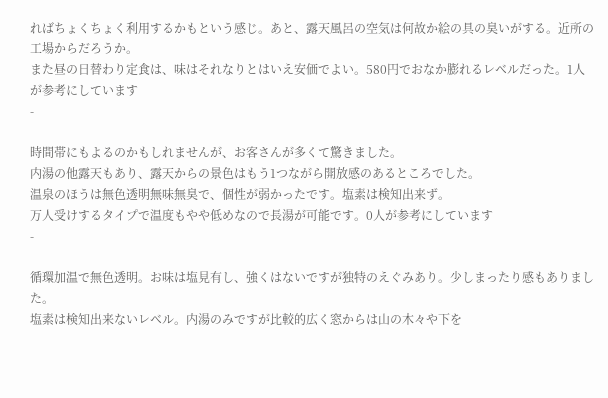ればちょくちょく利用するかもという感じ。あと、露天風呂の空気は何故か絵の具の臭いがする。近所の工場からだろうか。
また昼の日替わり定食は、味はそれなりとはいえ安価でよい。580円でおなか膨れるレベルだった。1人が参考にしています
-

時間帯にもよるのかもしれませんが、お客さんが多くて驚きました。
内湯の他露天もあり、露天からの景色はもう1つながら開放感のあるところでした。
温泉のほうは無色透明無味無臭で、個性が弱かったです。塩素は検知出来ず。
万人受けするタイプで温度もやや低めなので長湯が可能です。0人が参考にしています
-

循環加温で無色透明。お味は塩見有し、強くはないですが独特のえぐみあり。少しまったり感もありました。
塩素は検知出来ないレベル。内湯のみですが比較的広く窓からは山の木々や下を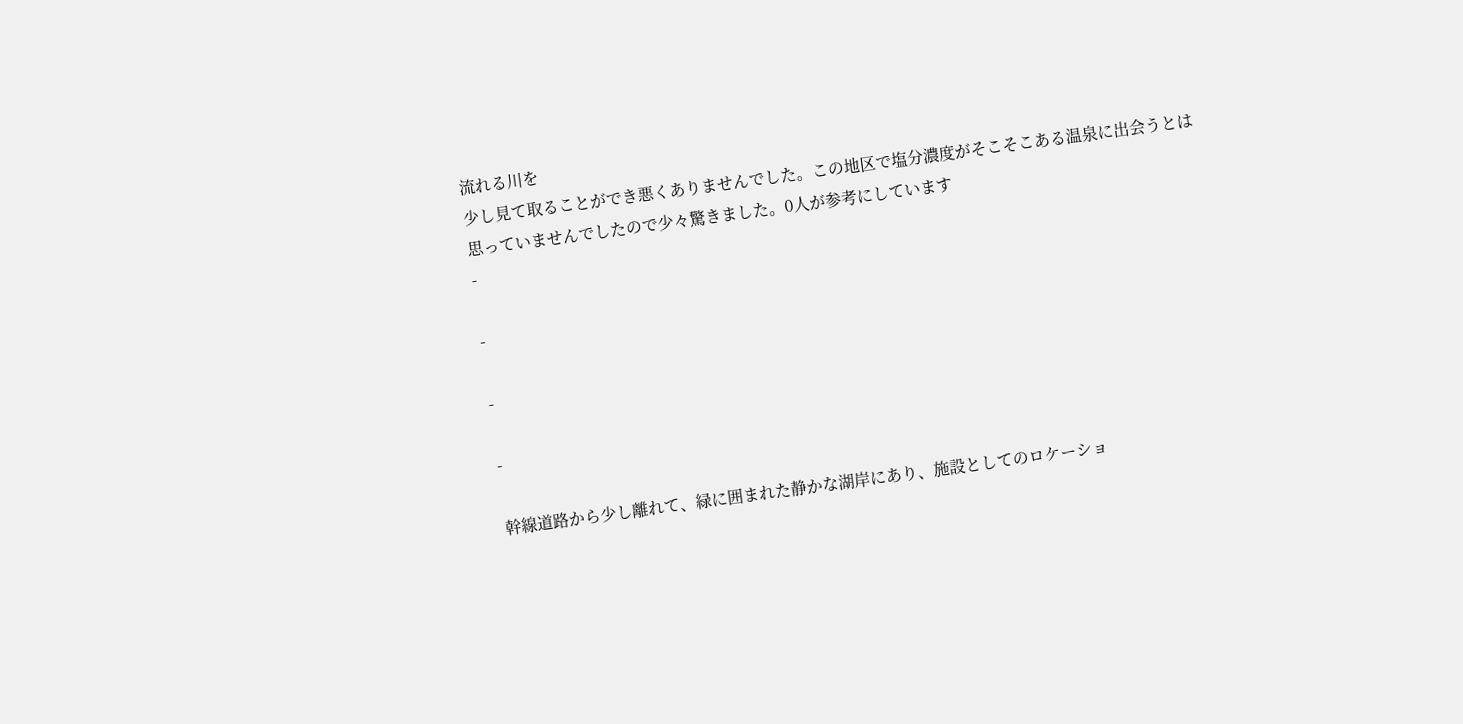流れる川を
少し見て取ることができ悪くありませんでした。この地区で塩分濃度がそこそこある温泉に出会うとは
思っていませんでしたので少々驚きました。0人が参考にしています
-

-

-

-

幹線道路から少し離れて、緑に囲まれた静かな湖岸にあり、施設としてのロケーショ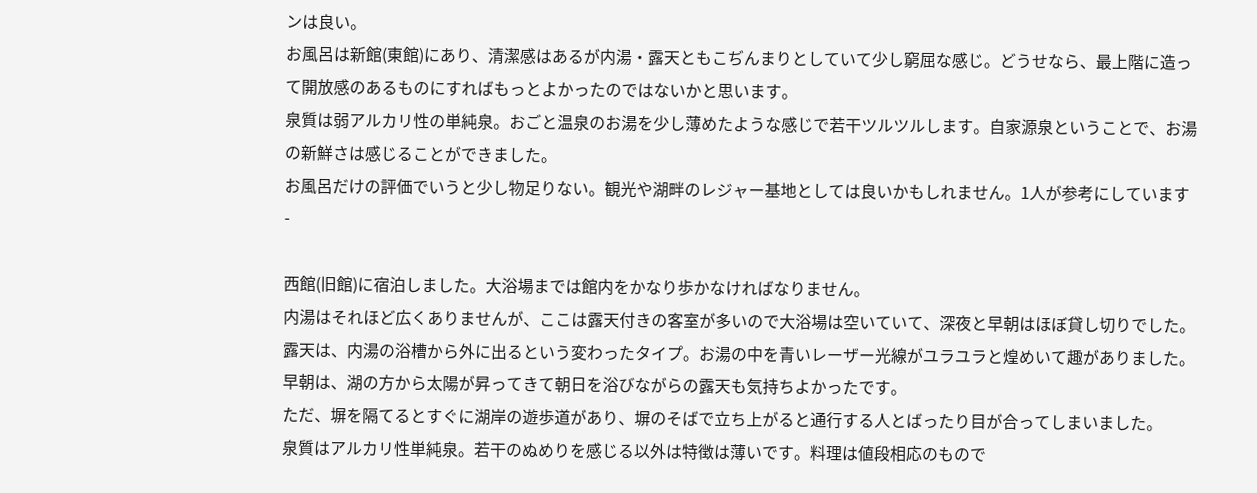ンは良い。
お風呂は新館(東館)にあり、清潔感はあるが内湯・露天ともこぢんまりとしていて少し窮屈な感じ。どうせなら、最上階に造って開放感のあるものにすればもっとよかったのではないかと思います。
泉質は弱アルカリ性の単純泉。おごと温泉のお湯を少し薄めたような感じで若干ツルツルします。自家源泉ということで、お湯の新鮮さは感じることができました。
お風呂だけの評価でいうと少し物足りない。観光や湖畔のレジャー基地としては良いかもしれません。1人が参考にしています
-

西館(旧館)に宿泊しました。大浴場までは館内をかなり歩かなければなりません。
内湯はそれほど広くありませんが、ここは露天付きの客室が多いので大浴場は空いていて、深夜と早朝はほぼ貸し切りでした。
露天は、内湯の浴槽から外に出るという変わったタイプ。お湯の中を青いレーザー光線がユラユラと煌めいて趣がありました。早朝は、湖の方から太陽が昇ってきて朝日を浴びながらの露天も気持ちよかったです。
ただ、塀を隔てるとすぐに湖岸の遊歩道があり、塀のそばで立ち上がると通行する人とばったり目が合ってしまいました。
泉質はアルカリ性単純泉。若干のぬめりを感じる以外は特徴は薄いです。料理は値段相応のもので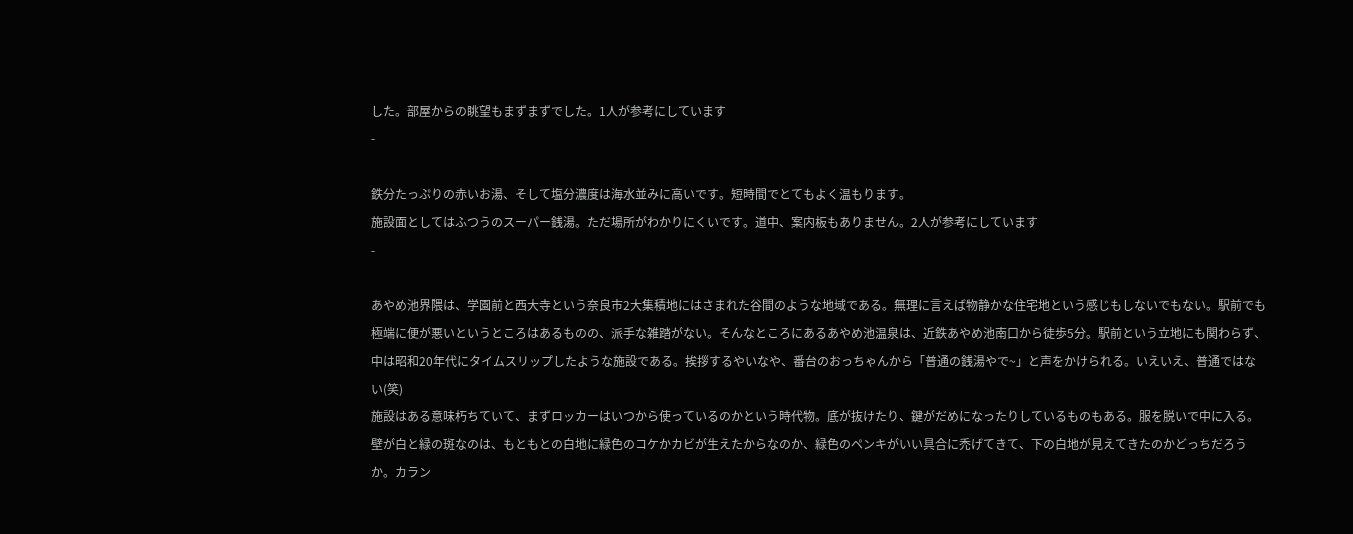した。部屋からの眺望もまずまずでした。1人が参考にしています
-

鉄分たっぷりの赤いお湯、そして塩分濃度は海水並みに高いです。短時間でとてもよく温もります。
施設面としてはふつうのスーパー銭湯。ただ場所がわかりにくいです。道中、案内板もありません。2人が参考にしています
-

あやめ池界隈は、学園前と西大寺という奈良市2大集積地にはさまれた谷間のような地域である。無理に言えば物静かな住宅地という感じもしないでもない。駅前でも極端に便が悪いというところはあるものの、派手な雑踏がない。そんなところにあるあやめ池温泉は、近鉄あやめ池南口から徒歩5分。駅前という立地にも関わらず、中は昭和20年代にタイムスリップしたような施設である。挨拶するやいなや、番台のおっちゃんから「普通の銭湯やで~」と声をかけられる。いえいえ、普通ではない(笑)
施設はある意味朽ちていて、まずロッカーはいつから使っているのかという時代物。底が抜けたり、鍵がだめになったりしているものもある。服を脱いで中に入る。壁が白と緑の斑なのは、もともとの白地に緑色のコケかカビが生えたからなのか、緑色のペンキがいい具合に禿げてきて、下の白地が見えてきたのかどっちだろうか。カラン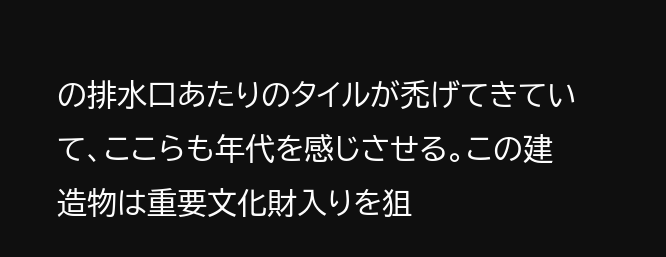の排水口あたりのタイルが禿げてきていて、ここらも年代を感じさせる。この建造物は重要文化財入りを狙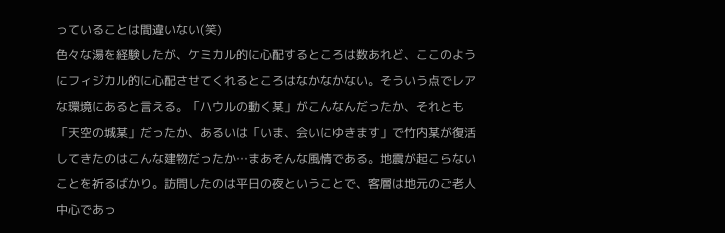っていることは間違いない(笑)
色々な湯を経験したが、ケミカル的に心配するところは数あれど、ここのようにフィジカル的に心配させてくれるところはなかなかない。そういう点でレアな環境にあると言える。「ハウルの動く某」がこんなんだったか、それとも「天空の城某」だったか、あるいは「いま、会いにゆきます」で竹内某が復活してきたのはこんな建物だったか…まあそんな風情である。地震が起こらないことを祈るばかり。訪問したのは平日の夜ということで、客層は地元のご老人中心であっ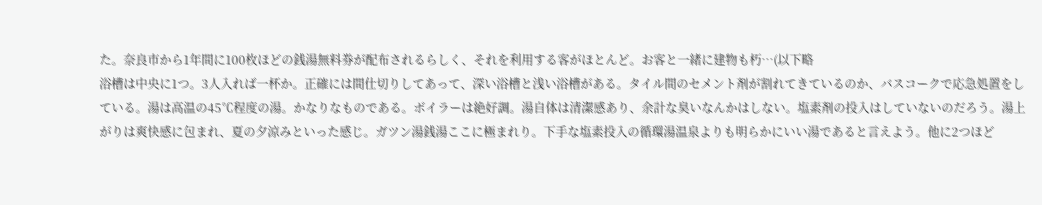た。奈良市から1年間に100枚ほどの銭湯無料券が配布されるらしく、それを利用する客がほとんど。お客と一緒に建物も朽…(以下略
浴槽は中央に1つ。3人入れば一杯か。正確には間仕切りしてあって、深い浴槽と浅い浴槽がある。タイル間のセメント剤が割れてきているのか、バスコークで応急処置をしている。湯は高温の45℃程度の湯。かなりなものである。ボイラーは絶好調。湯自体は清潔感あり、余計な臭いなんかはしない。塩素剤の投入はしていないのだろう。湯上がりは爽快感に包まれ、夏の夕涼みといった感じ。ガツン湯銭湯ここに極まれり。下手な塩素投入の循環湯温泉よりも明らかにいい湯であると言えよう。他に2つほど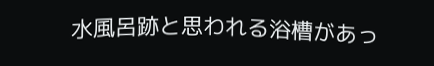水風呂跡と思われる浴槽があっ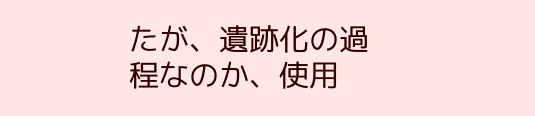たが、遺跡化の過程なのか、使用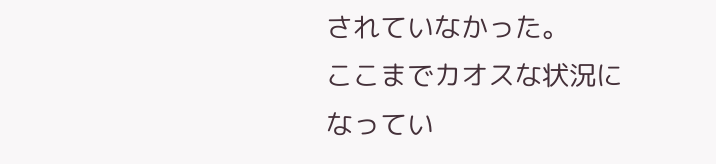されていなかった。
ここまでカオスな状況になってい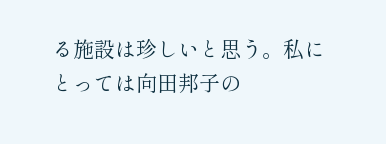る施設は珍しいと思う。私にとっては向田邦子の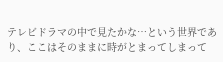テレビドラマの中で見たかな…という世界であり、ここはそのままに時がとまってしまって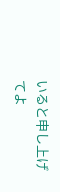いると申し上げてよ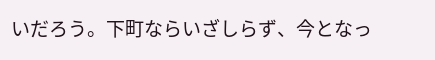いだろう。下町ならいざしらず、今となっ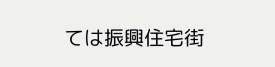ては振興住宅街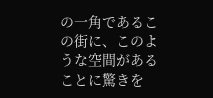の一角であるこの街に、このような空間があることに驚きを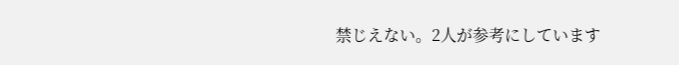禁じえない。2人が参考にしています